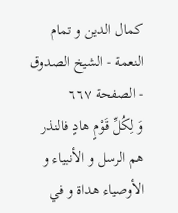كمال الدين و تمام النعمة - الشيخ الصدوق - الصفحة ٦٦٧
وَ لِكُلِّ قَوْمٍ هادٍ فالنذر هم الرسل و الأنبياء و الأوصياء هداة و في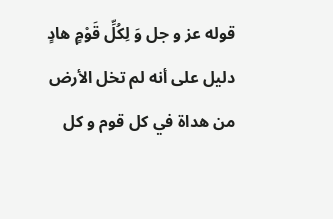قوله عز و جل وَ لِكُلِّ قَوْمٍ هادٍ دليل على أنه لم تخل الأرض من هداة في كل قوم و كل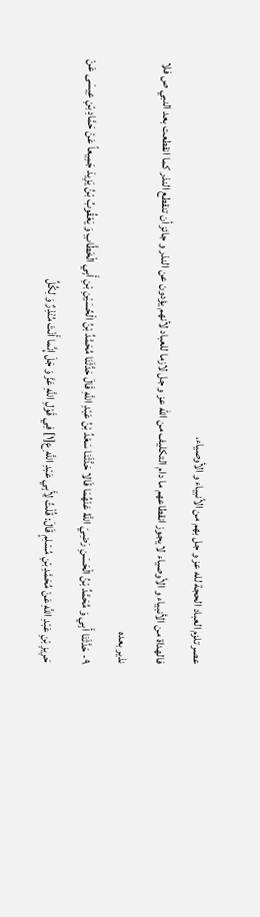عصر تلزم العباد الحجة لله عز و جل بهم من الأنبياء و الأوصياء.
فالهداة من الأنبياء و الأوصياء لا يجوز انقطاعهم ما دام التكليف من الله عز و جل لازما للعباد لأنهم يؤدون عن النذر و جائز أن تنقطع النذر كما انقطعت بعد النبي ص فلا نذير بعده
٩- حَدَّثَنَا أَبِي وَ مُحَمَّدُ بْنُ الْحَسَنِ رَضِيَ اللَّهُ عَنْهُمَا قَالا حَدَّثَنَا سَعْدُ بْنُ عَبْدِ اللَّهِ قَالَ حَدَّثَنَا مُحَمَّدُ بْنُ الْحُسَيْنِ بْنِ أَبِي الْخَطَّابِ وَ يَعْقُوبُ بْنُ يَزِيدَ جَمِيعاً عَنْ حَمَّادِ بْنِ عِيسَى عَنْ حَرِيزِ بْنِ عَبْدِ اللَّهِ عَنْ مُحَمَّدِ بْنِ مُسْلِمٍ قَالَ: قُلْتُ لِأَبِي عَبْدِ اللَّهِ ع[١] فِي قَوْلِ اللَّهِ عَزَّ وَ جَلَ إِنَّما أَنْتَ مُنْذِرٌ وَ لِكُلِّ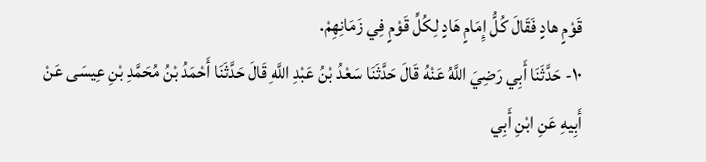قَوْمٍ هادٍ فَقَالَ كُلُّ إِمَامٍ هَادٍ لِكُلِّ قَوْمٍ فِي زَمَانِهِمْ.
١٠- حَدَّثَنَا أَبِي رَضِيَ اللَّهُ عَنْهُ قَالَ حَدَّثَنَا سَعْدُ بْنُ عَبْدِ اللَّهِ قَالَ حَدَّثَنَا أَحْمَدُ بْنُ مُحَمَّدِ بْنِ عِيسَى عَنْ أَبِيهِ عَنِ ابْنِ أَبِي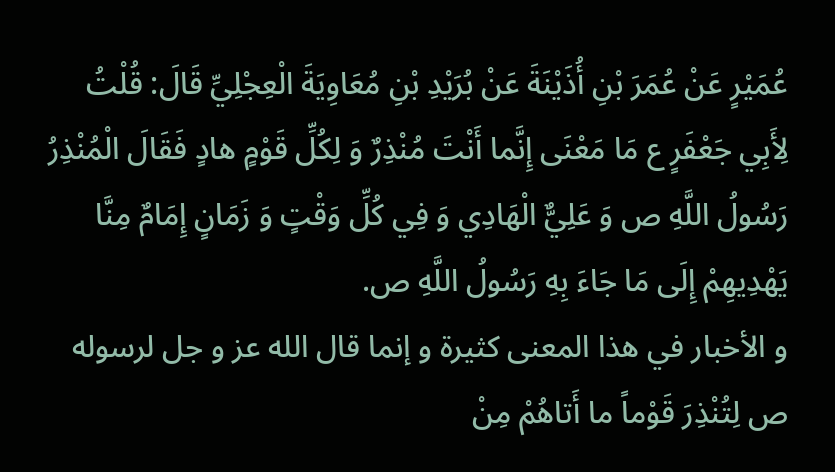عُمَيْرٍ عَنْ عُمَرَ بْنِ أُذَيْنَةَ عَنْ بُرَيْدِ بْنِ مُعَاوِيَةَ الْعِجْلِيِّ قَالَ: قُلْتُ لِأَبِي جَعْفَرٍ ع مَا مَعْنَى إِنَّما أَنْتَ مُنْذِرٌ وَ لِكُلِّ قَوْمٍ هادٍ فَقَالَ الْمُنْذِرُ رَسُولُ اللَّهِ ص وَ عَلِيٌّ الْهَادِي وَ فِي كُلِّ وَقْتٍ وَ زَمَانٍ إِمَامٌ مِنَّا يَهْدِيهِمْ إِلَى مَا جَاءَ بِهِ رَسُولُ اللَّهِ ص.
و الأخبار في هذا المعنى كثيرة و إنما قال الله عز و جل لرسوله ص لِتُنْذِرَ قَوْماً ما أَتاهُمْ مِنْ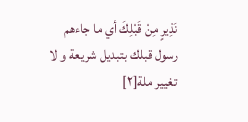نَذِيرٍ مِنْ قَبْلِكَ أي ما جاءهم رسول قبلك بتبديل شريعة و لا تغيير ملة[٢]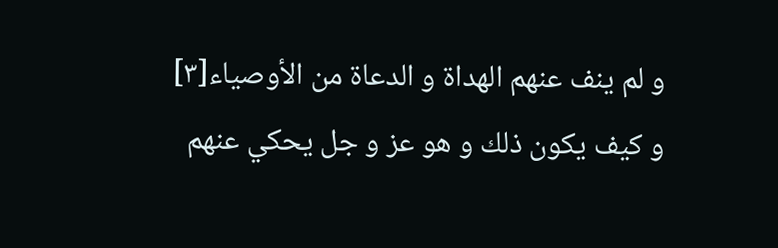و لم ينف عنهم الهداة و الدعاة من الأوصياء[٣] و كيف يكون ذلك و هو عز و جل يحكي عنهم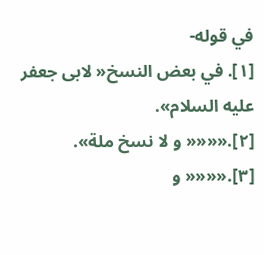في قوله-
[١]. في بعض النسخ« لابى جعفر عليه السلام».
[٢].«««« و لا نسخ ملة».
[٣].«««« و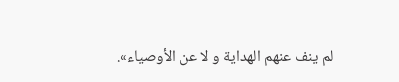لم ينف عنهم الهداية و لا عن الأوصياء».